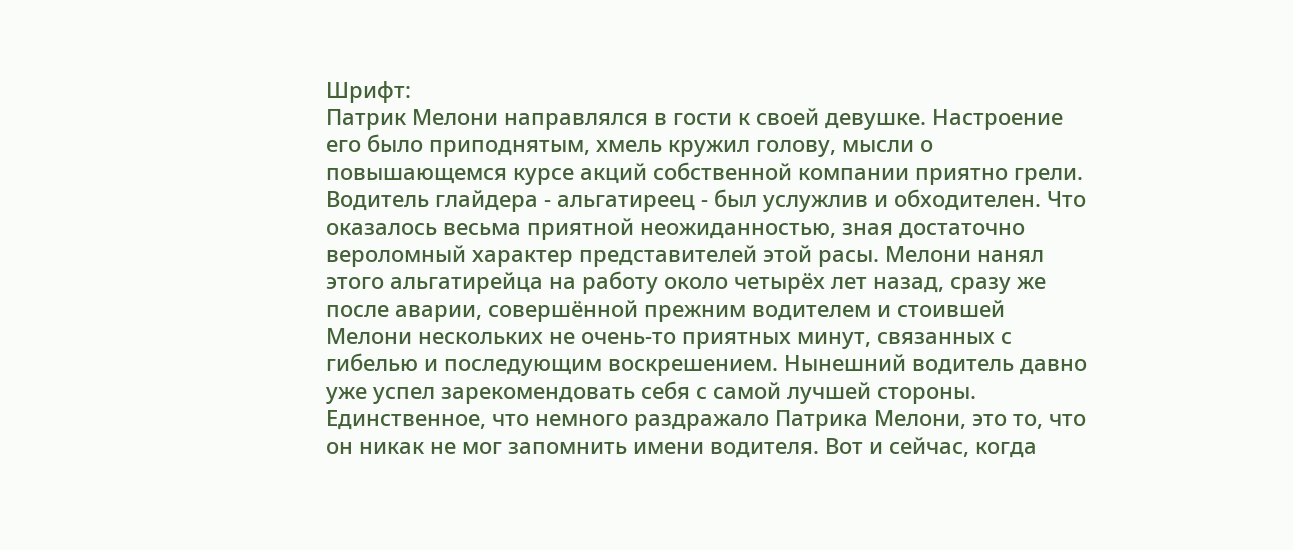Шрифт:
Патрик Мелони направлялся в гости к своей девушке. Настроение его было приподнятым, хмель кружил голову, мысли о повышающемся курсе акций собственной компании приятно грели. Водитель глайдера - альгатиреец - был услужлив и обходителен. Что оказалось весьма приятной неожиданностью, зная достаточно вероломный характер представителей этой расы. Мелони нанял этого альгатирейца на работу около четырёх лет назад, сразу же после аварии, совершённой прежним водителем и стоившей Мелони нескольких не очень-то приятных минут, связанных с гибелью и последующим воскрешением. Нынешний водитель давно уже успел зарекомендовать себя с самой лучшей стороны. Единственное, что немного раздражало Патрика Мелони, это то, что он никак не мог запомнить имени водителя. Вот и сейчас, когда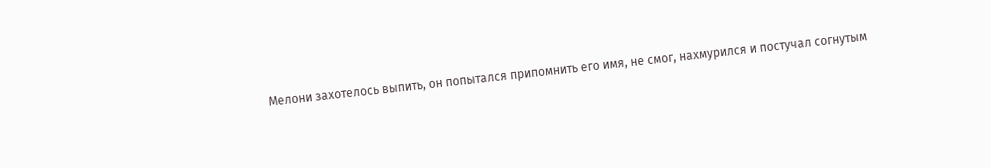Мелони захотелось выпить, он попытался припомнить его имя, не смог, нахмурился и постучал согнутым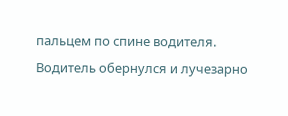пальцем по спине водителя. Водитель обернулся и лучезарно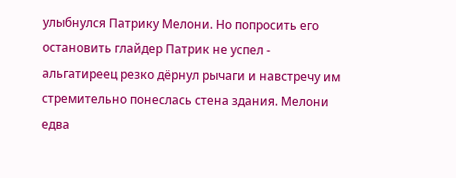улыбнулся Патрику Мелони. Но попросить его остановить глайдер Патрик не успел - альгатиреец резко дёрнул рычаги и навстречу им стремительно понеслась стена здания. Мелони едва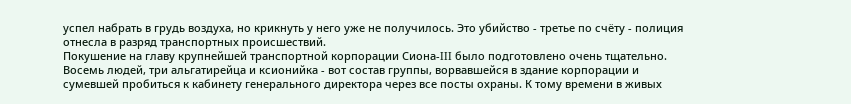успел набрать в грудь воздуха, но крикнуть у него уже не получилось. Это убийство - третье по счёту - полиция отнесла в разряд транспортных происшествий.
Покушение на главу крупнейшей транспортной корпорации Сиона-III было подготовлено очень тщательно. Восемь людей, три альгатирейца и ксионийка - вот состав группы, ворвавшейся в здание корпорации и сумевшей пробиться к кабинету генерального директора через все посты охраны. К тому времени в живых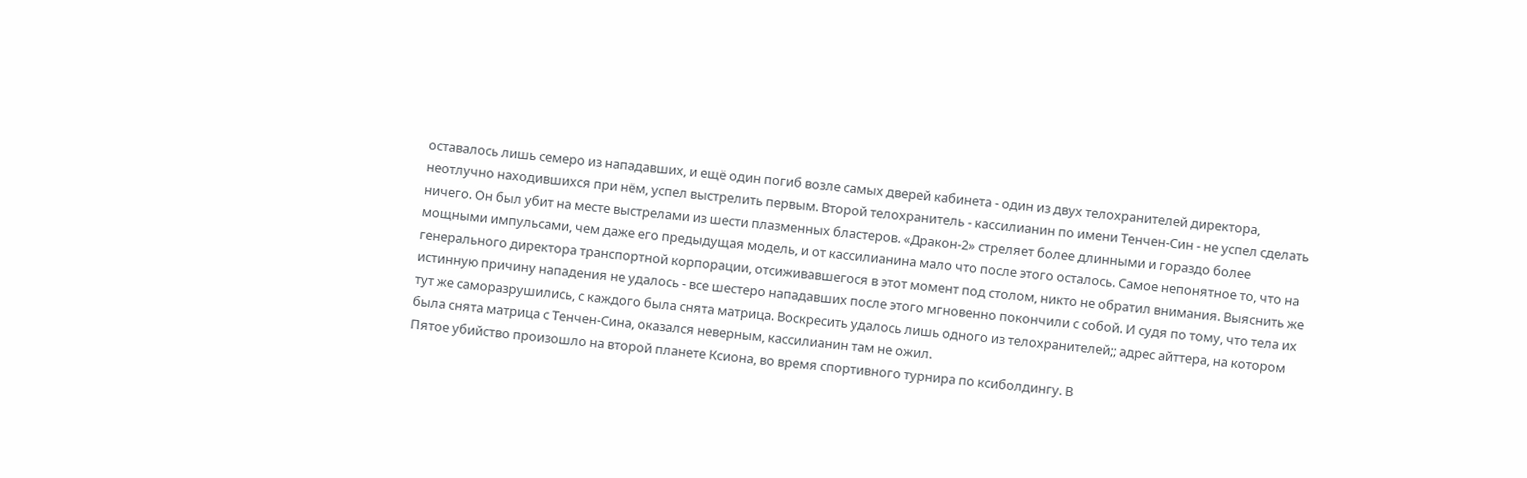оставалось лишь семеро из нападавших, и ещё один погиб возле самых дверей кабинета - один из двух телохранителей директора, неотлучно находившихся при нём, успел выстрелить первым. Второй телохранитель - кассилианин по имени Тенчен-Син - не успел сделать ничего. Он был убит на месте выстрелами из шести плазменных бластеров. «Дракон-2» стреляет более длинными и гораздо более мощными импульсами, чем даже его предыдущая модель, и от кассилианина мало что после этого осталось. Самое непонятное то, что на генерального директора транспортной корпорации, отсиживавшегося в этот момент под столом, никто не обратил внимания. Выяснить же истинную причину нападения не удалось - все шестеро нападавших после этого мгновенно покончили с собой. И судя по тому, что тела их тут же саморазрушились, с каждого была снята матрица. Воскресить удалось лишь одного из телохранителей;; адрес айттера, на котором была снята матрица с Тенчен-Сина, оказался неверным, кассилианин там не ожил.
Пятое убийство произошло на второй планете Ксиона, во время спортивного турнира по ксиболдингу. В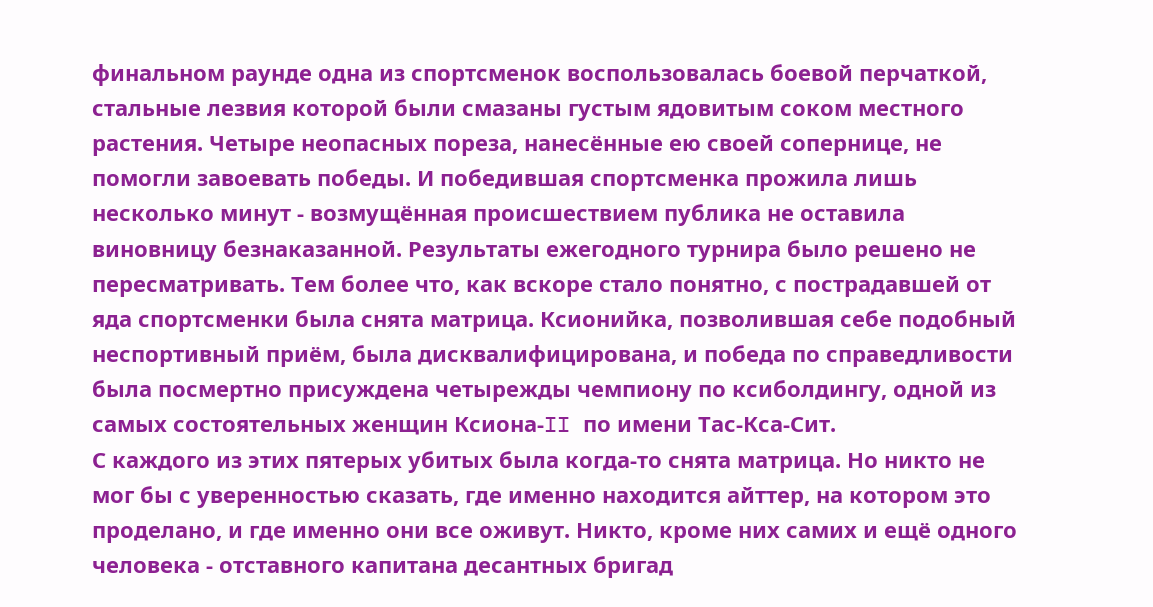финальном раунде одна из спортсменок воспользовалась боевой перчаткой, стальные лезвия которой были смазаны густым ядовитым соком местного растения. Четыре неопасных пореза, нанесённые ею своей сопернице, не помогли завоевать победы. И победившая спортсменка прожила лишь несколько минут - возмущённая происшествием публика не оставила виновницу безнаказанной. Результаты ежегодного турнира было решено не пересматривать. Тем более что, как вскоре стало понятно, с пострадавшей от яда спортсменки была снята матрица. Ксионийка, позволившая себе подобный неспортивный приём, была дисквалифицирована, и победа по справедливости была посмертно присуждена четырежды чемпиону по ксиболдингу, одной из самых состоятельных женщин Ксиона-II по имени Тас-Кса-Сит.
С каждого из этих пятерых убитых была когда-то снята матрица. Но никто не мог бы с уверенностью сказать, где именно находится айттер, на котором это проделано, и где именно они все оживут. Никто, кроме них самих и ещё одного человека - отставного капитана десантных бригад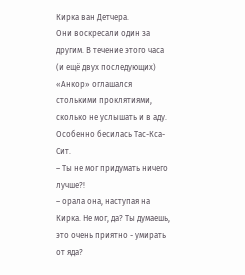Кирка ван Детчера.
Они воскресали один за другим. В течение этого часа (и ещё двух последующих) «Анкор» оглашался столькими проклятиями, сколько не услышать и в аду. Особенно бесилась Тас-Кса-Сит.
– Ты не мог придумать ничего лучше?!
– орала она, наступая на Кирка. Не мог, да? Ты думаешь, это очень приятно - умирать от яда?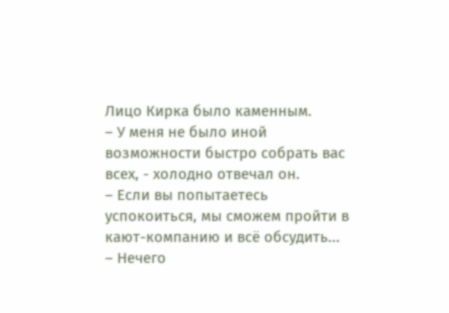Лицо Кирка было каменным.
– У меня не было иной возможности быстро собрать вас всех, - холодно отвечал он.
– Если вы попытаетесь успокоиться, мы сможем пройти в кают-компанию и всё обсудить...
– Нечего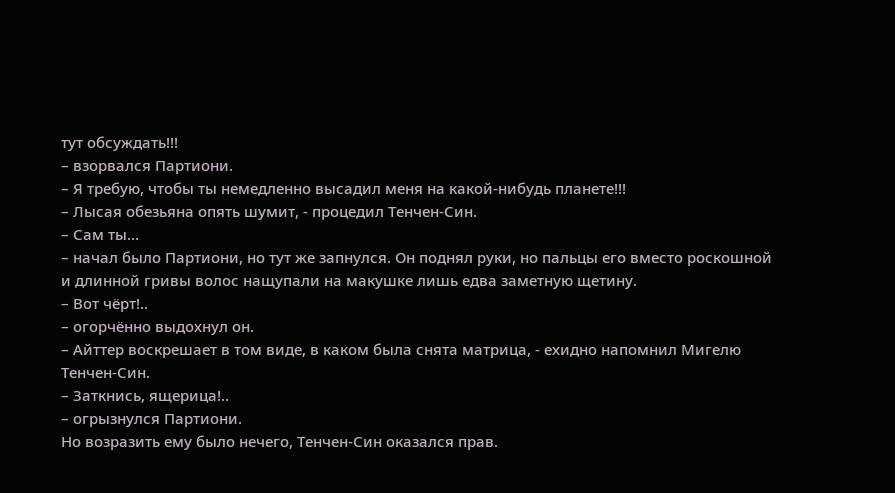тут обсуждать!!!
– взорвался Партиони.
– Я требую, чтобы ты немедленно высадил меня на какой-нибудь планете!!!
– Лысая обезьяна опять шумит, - процедил Тенчен-Син.
– Сам ты...
– начал было Партиони, но тут же запнулся. Он поднял руки, но пальцы его вместо роскошной и длинной гривы волос нащупали на макушке лишь едва заметную щетину.
– Вот чёрт!..
– огорчённо выдохнул он.
– Айттер воскрешает в том виде, в каком была снята матрица, - ехидно напомнил Мигелю Тенчен-Син.
– Заткнись, ящерица!..
– огрызнулся Партиони.
Но возразить ему было нечего, Тенчен-Син оказался прав.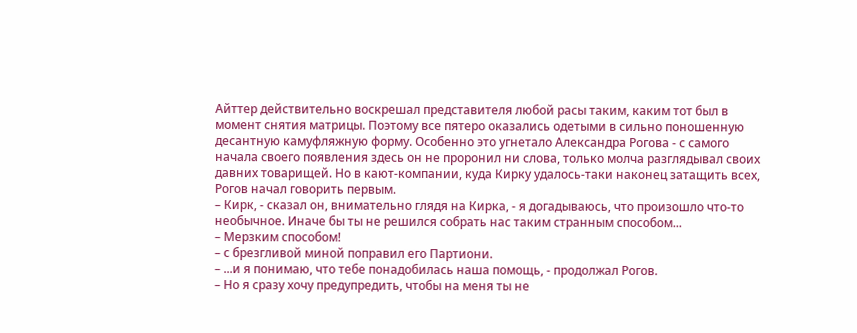Айттер действительно воскрешал представителя любой расы таким, каким тот был в момент снятия матрицы. Поэтому все пятеро оказались одетыми в сильно поношенную десантную камуфляжную форму. Особенно это угнетало Александра Рогова - с самого начала своего появления здесь он не проронил ни слова, только молча разглядывал своих давних товарищей. Но в кают-компании, куда Кирку удалось-таки наконец затащить всех, Рогов начал говорить первым.
– Кирк, - сказал он, внимательно глядя на Кирка, - я догадываюсь, что произошло что-то необычное. Иначе бы ты не решился собрать нас таким странным способом...
– Мерзким способом!
– с брезгливой миной поправил его Партиони.
– ...и я понимаю, что тебе понадобилась наша помощь, - продолжал Рогов.
– Но я сразу хочу предупредить, чтобы на меня ты не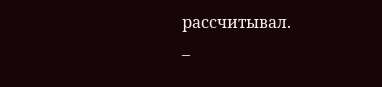рассчитывал.
–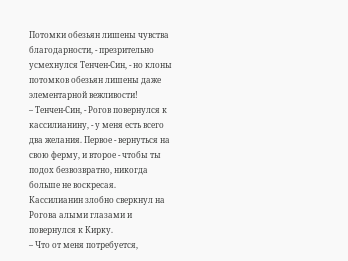Потомки обезьян лишены чувства благодарности, - презрительно усмехнулся Тенчен-Син, - но клоны потомков обезьян лишены даже элементарной вежливости!
– Тенчен-Син, - Рогов повернулся к кассилианину, - у меня есть всего два желания. Первое - вернуться на свою ферму, и второе - чтобы ты подох безвозвратно, никогда больше не воскресая.
Кассилианин злобно сверкнул на Рогова алыми глазами и повернулся к Кирку.
– Что от меня потребуется,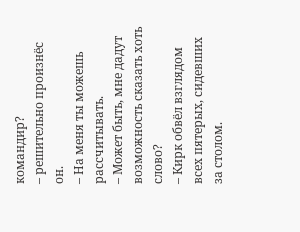командир?
– решительно произнёс он.
– На меня ты можешь рассчитывать.
– Может быть, мне дадут возможность сказать хоть слово?
– Кирк обвёл взглядом всех пятерых, сидевших за столом.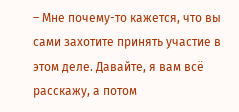– Мне почему-то кажется, что вы сами захотите принять участие в этом деле. Давайте, я вам всё расскажу, а потом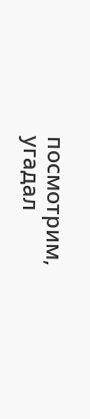посмотрим, угадал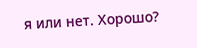я или нет. Хорошо?